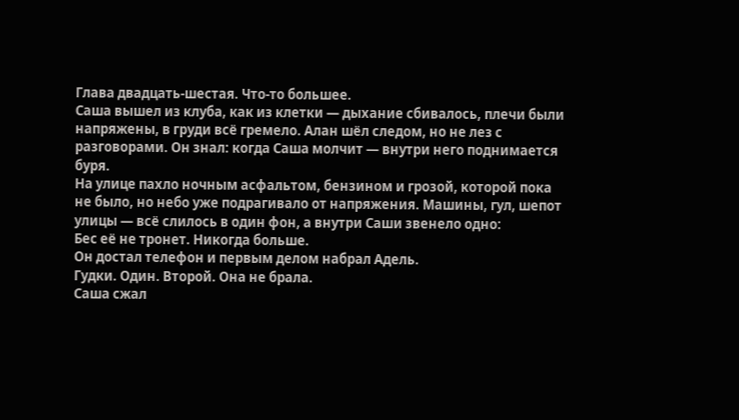Глава двадцать-шестая. Что-то большее.
Саша вышел из клуба, как из клетки — дыхание сбивалось, плечи были напряжены, в груди всё гремело. Алан шёл следом, но не лез с разговорами. Он знал: когда Саша молчит — внутри него поднимается буря.
На улице пахло ночным асфальтом, бензином и грозой, которой пока не было, но небо уже подрагивало от напряжения. Машины, гул, шепот улицы — всё слилось в один фон, а внутри Саши звенело одно:
Бес её не тронет. Никогда больше.
Он достал телефон и первым делом набрал Адель.
Гудки. Один. Второй. Она не брала.
Саша сжал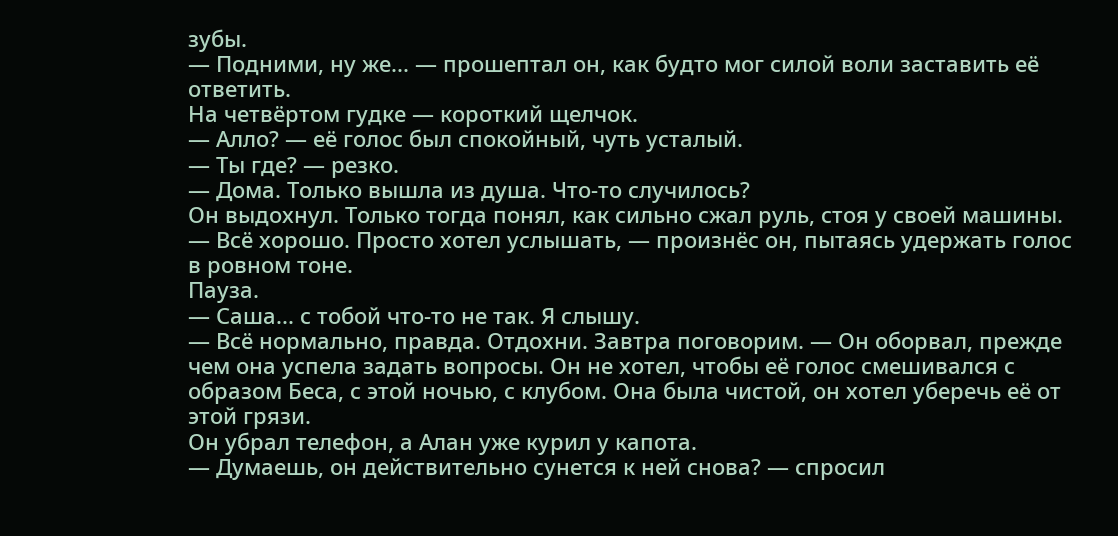зубы.
— Подними, ну же... — прошептал он, как будто мог силой воли заставить её ответить.
На четвёртом гудке — короткий щелчок.
— Алло? — её голос был спокойный, чуть усталый.
— Ты где? — резко.
— Дома. Только вышла из душа. Что-то случилось?
Он выдохнул. Только тогда понял, как сильно сжал руль, стоя у своей машины.
— Всё хорошо. Просто хотел услышать, — произнёс он, пытаясь удержать голос в ровном тоне.
Пауза.
— Саша... с тобой что-то не так. Я слышу.
— Всё нормально, правда. Отдохни. Завтра поговорим. — Он оборвал, прежде чем она успела задать вопросы. Он не хотел, чтобы её голос смешивался с образом Беса, с этой ночью, с клубом. Она была чистой, он хотел уберечь её от этой грязи.
Он убрал телефон, а Алан уже курил у капота.
— Думаешь, он действительно сунется к ней снова? — спросил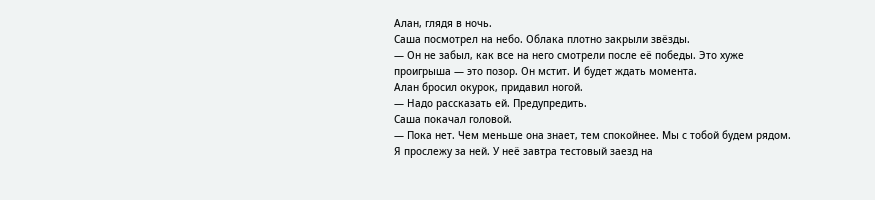Алан, глядя в ночь.
Саша посмотрел на небо. Облака плотно закрыли звёзды.
— Он не забыл, как все на него смотрели после её победы. Это хуже проигрыша — это позор. Он мстит. И будет ждать момента.
Алан бросил окурок, придавил ногой.
— Надо рассказать ей. Предупредить.
Саша покачал головой.
— Пока нет. Чем меньше она знает, тем спокойнее. Мы с тобой будем рядом. Я прослежу за ней. У неё завтра тестовый заезд на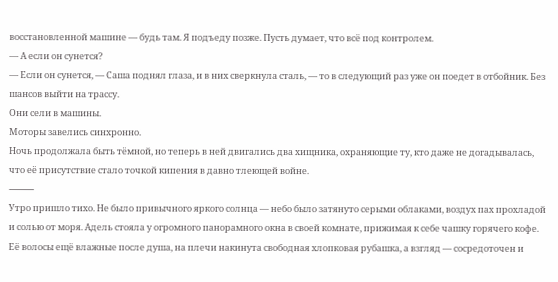восстановленной машине — будь там. Я подъеду позже. Пусть думает, что всё под контролем.
— А если он сунется?
— Если он сунется, — Саша поднял глаза, и в них сверкнула сталь, — то в следующий раз уже он поедет в отбойник. Без шансов выйти на трассу.
Они сели в машины.
Моторы завелись синхронно.
Ночь продолжала быть тёмной, но теперь в ней двигались два хищника, охраняющие ту, кто даже не догадывалась, что её присутствие стало точкой кипения в давно тлеющей войне.
⸻
Утро пришло тихо. Не было привычного яркого солнца — небо было затянуто серыми облаками, воздух пах прохладой и солью от моря. Адель стояла у огромного панорамного окна в своей комнате, прижимая к себе чашку горячего кофе. Её волосы ещё влажные после душа, на плечи накинута свободная хлопковая рубашка, а взгляд — сосредоточен и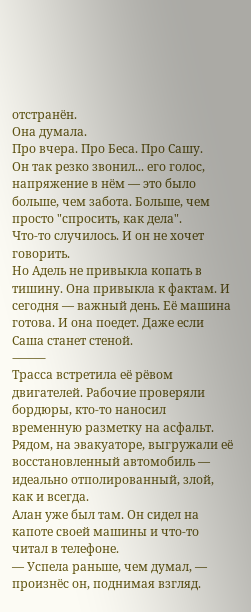отстранён.
Она думала.
Про вчера. Про Беса. Про Сашу.
Он так резко звонил... его голос, напряжение в нём — это было больше, чем забота. Больше, чем просто "спросить, как дела".
Что-то случилось. И он не хочет говорить.
Но Адель не привыкла копать в тишину. Она привыкла к фактам. И сегодня — важный день. Её машина готова. И она поедет. Даже если Саша станет стеной.
⸻
Трасса встретила её рёвом двигателей. Рабочие проверяли бордюры, кто-то наносил временную разметку на асфальт. Рядом, на эвакуаторе, выгружали её восстановленный автомобиль — идеально отполированный, злой, как и всегда.
Алан уже был там. Он сидел на капоте своей машины и что-то читал в телефоне.
— Успела раньше, чем думал, — произнёс он, поднимая взгляд.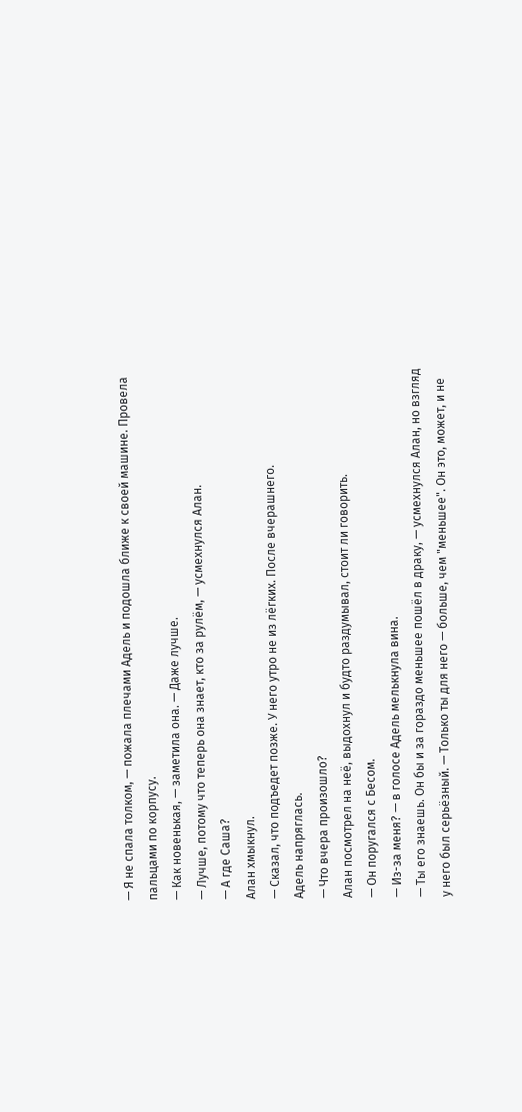— Я не спала толком, — пожала плечами Адель и подошла ближе к своей машине. Провела пальцами по корпусу.
— Как новенькая, — заметила она. — Даже лучше.
— Лучше, потому что теперь она знает, кто за рулём, — усмехнулся Алан.
— А где Саша?
Алан хмыкнул.
— Сказал, что подъедет позже. У него утро не из лёгких. После вчерашнего.
Адель напряглась.
— Что вчера произошло?
Алан посмотрел на неё, выдохнул и будто раздумывал, стоит ли говорить.
— Он поругался с Бесом.
— Из-за меня? — в голосе Адель мелькнула вина.
— Ты его знаешь. Он бы и за гораздо меньшее пошёл в драку, — усмехнулся Алан, но взгляд у него был серьёзный. — Только ты для него — больше, чем "меньшее". Он это, может, и не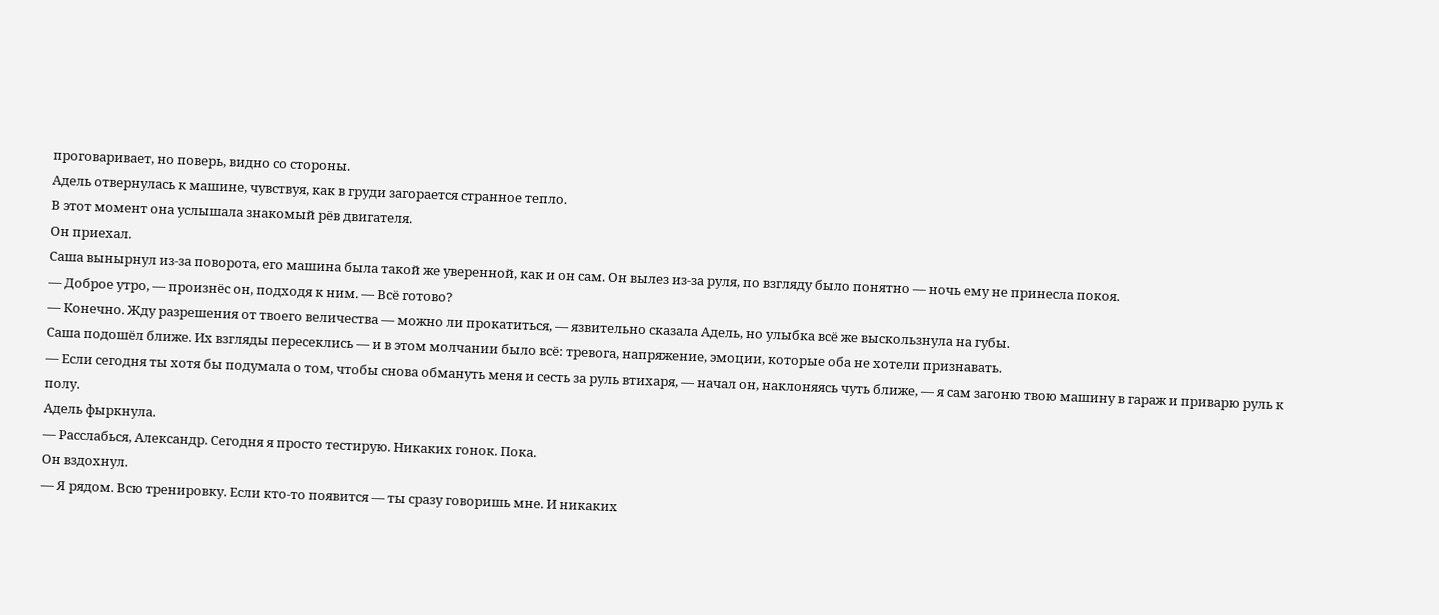проговаривает, но поверь, видно со стороны.
Адель отвернулась к машине, чувствуя, как в груди загорается странное тепло.
В этот момент она услышала знакомый рёв двигателя.
Он приехал.
Саша вынырнул из-за поворота, его машина была такой же уверенной, как и он сам. Он вылез из-за руля, по взгляду было понятно — ночь ему не принесла покоя.
— Доброе утро, — произнёс он, подходя к ним. — Всё готово?
— Конечно. Жду разрешения от твоего величества — можно ли прокатиться, — язвительно сказала Адель, но улыбка всё же выскользнула на губы.
Саша подошёл ближе. Их взгляды пересеклись — и в этом молчании было всё: тревога, напряжение, эмоции, которые оба не хотели признавать.
— Если сегодня ты хотя бы подумала о том, чтобы снова обмануть меня и сесть за руль втихаря, — начал он, наклоняясь чуть ближе, — я сам загоню твою машину в гараж и приварю руль к полу.
Адель фыркнула.
— Расслабься, Александр. Сегодня я просто тестирую. Никаких гонок. Пока.
Он вздохнул.
— Я рядом. Всю тренировку. Если кто-то появится — ты сразу говоришь мне. И никаких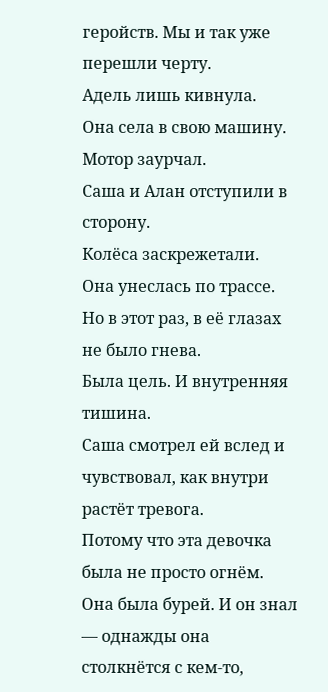геройств. Мы и так уже перешли черту.
Адель лишь кивнула.
Она села в свою машину. Мотор заурчал.
Саша и Алан отступили в сторону.
Колёса заскрежетали.
Она унеслась по трассе.
Но в этот раз, в её глазах не было гнева.
Была цель. И внутренняя тишина.
Саша смотрел ей вслед и чувствовал, как внутри растёт тревога.
Потому что эта девочка была не просто огнём.
Она была бурей. И он знал — однажды она столкнётся с кем-то,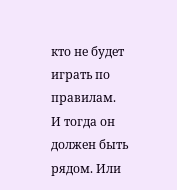кто не будет играть по правилам.
И тогда он должен быть рядом. Или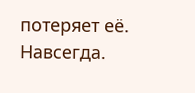потеряет её. Навсегда.